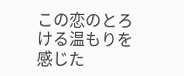この恋のとろける温もりを感じた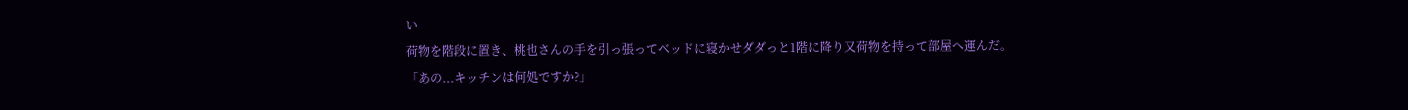い
荷物を階段に置き、桃也さんの手を引っ張ってベッドに寝かせダダっと1階に降り又荷物を持って部屋へ運んだ。
「あの...キッチンは何処ですか?」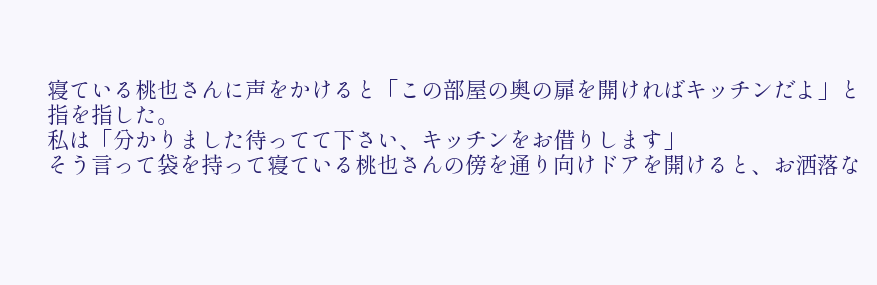寝ている桃也さんに声をかけると「この部屋の奥の扉を開ければキッチンだよ」と指を指した。
私は「分かりました待ってて下さい、キッチンをお借りします」
そう言って袋を持って寝ている桃也さんの傍を通り向けドアを開けると、お洒落な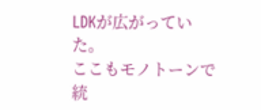LDKが広がっていた。
ここもモノトーンで統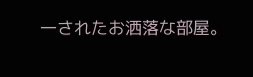一されたお洒落な部屋。